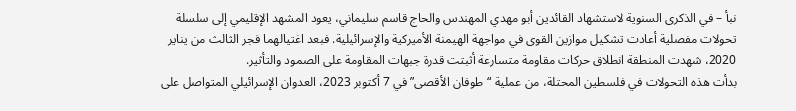نبأ – في الذكرى السنوية لاستشهاد القائدين أبو مهدي المهندس والحاج قاسم سليماني، يعود المشهد الإقليمي إلى سلسلة تحولات مفصلية أعادت تشكيل موازين القوى في مواجهة الهيمنة الأميركية والإسرائيلية. فبعد اغتيالهما فجر الثالث من يناير 2020، شهدت المنطقة انطلاق حركات مقاومة متسارعة أثبتت قدرة جبهات المقاومة على الصمود والتأثير.
بدأت هذه التحولات في فلسطين المحتلة، من عملية “طوفان الأقصى” في 7 أكتوبر 2023، العدوان الإسرائيلي المتواصل على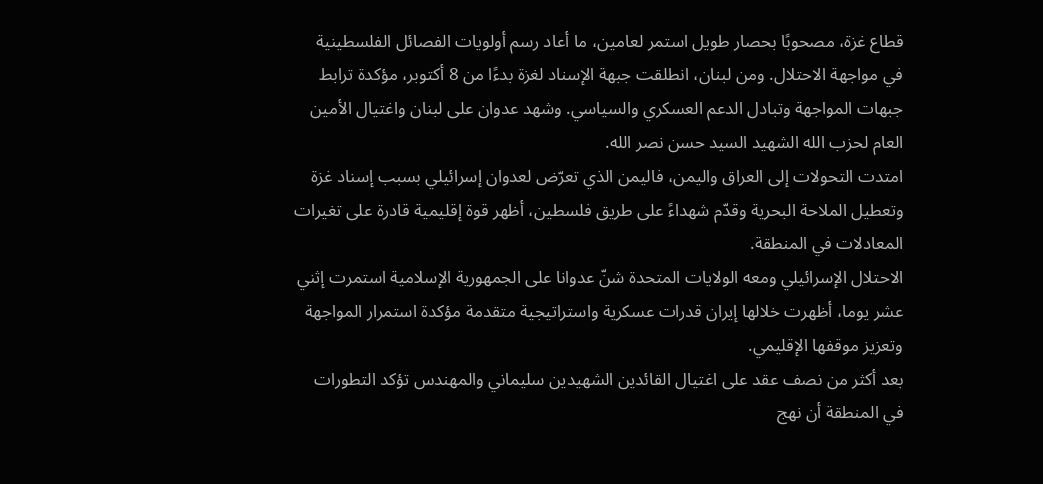قطاع غزة، مصحوبًا بحصار طويل استمر لعامين، ما أعاد رسم أولويات الفصائل الفلسطينية في مواجهة الاحتلال. ومن لبنان، انطلقت جبهة الإسناد لغزة بدءًا من 8 أكتوبر، مؤكدة ترابط جبهات المواجهة وتبادل الدعم العسكري والسياسي. وشهد عدوان على لبنان واغتيال الأمين العام لحزب الله الشهيد السيد حسن نصر الله.
امتدت التحولات إلى العراق واليمن، فاليمن الذي تعرّض لعدوان إسرائيلي بسبب إسناد غزة وتعطيل الملاحة البحرية وقدّم شهداءً على طريق فلسطين، أظهر قوة إقليمية قادرة على تغيرات المعادلات في المنطقة.
الاحتلال الإسرائيلي ومعه الولايات المتحدة شنّ عدوانا على الجمهورية الإسلامية استمرت إثني عشر يوما، أظهرت خلالها إيران قدرات عسكرية واستراتيجية متقدمة مؤكدة استمرار المواجهة وتعزيز موقفها الإقليمي.
بعد أكثر من نصف عقد على اغتيال القائدين الشهيدين سليماني والمهندس تؤكد التطورات في المنطقة أن نهج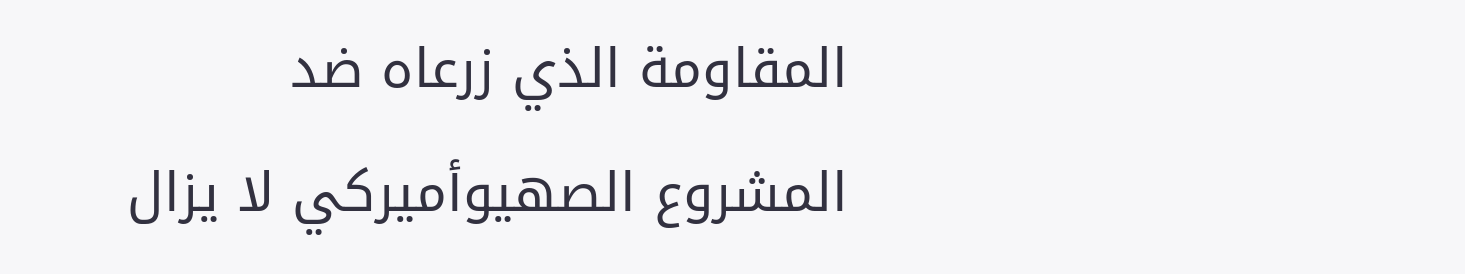المقاومة الذي زرعاه ضد المشروع الصهيوأميركي لا يزال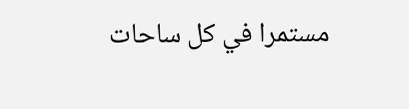مستمرا في كل ساحات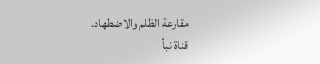مقارعة الظلم والاضطهاد.
قناة نبأ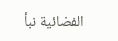الفضائية نبأ